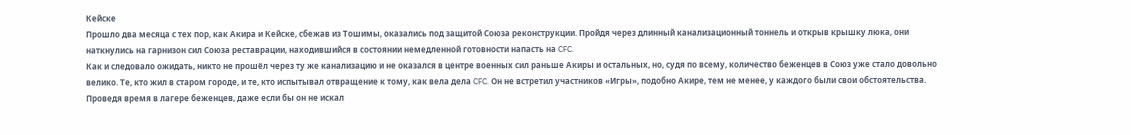Кейске
Прошло два месяца с тех пор, как Акира и Кейске, сбежав из Тошимы, оказались под защитой Союза реконструкции. Пройдя через длинный канализационный тоннель и открыв крышку люка, они наткнулись на гарнизон сил Союза реставрации, находившийся в состоянии немедленной готовности напасть на CFC.
Как и следовало ожидать, никто не прошёл через ту же канализацию и не оказался в центре военных сил раньше Акиры и остальных, но, судя по всему, количество беженцев в Союз уже стало довольно велико. Те, кто жил в старом городе, и те, кто испытывал отвращение к тому, как вела дела CFC. Он не встретил участников «Игры», подобно Акире, тем не менее, у каждого были свои обстоятельства. Проведя время в лагере беженцев, даже если бы он не искал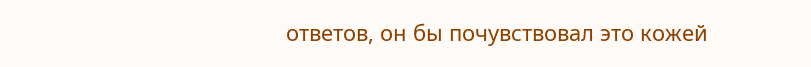ответов, он бы почувствовал это кожей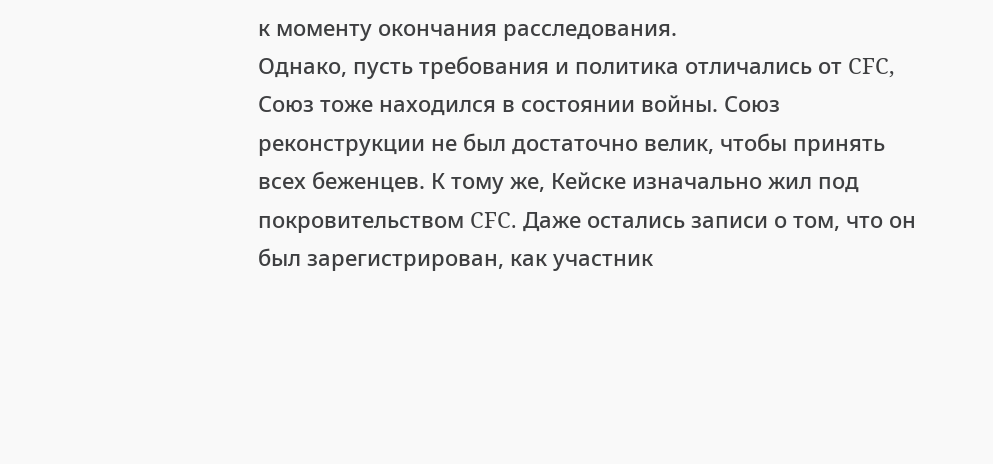к моменту окончания расследования.
Однако, пусть требования и политика отличались от CFC, Союз тоже находился в состоянии войны. Союз реконструкции не был достаточно велик, чтобы принять всех беженцев. К тому же, Кейске изначально жил под покровительством CFC. Даже остались записи о том, что он был зарегистрирован, как участник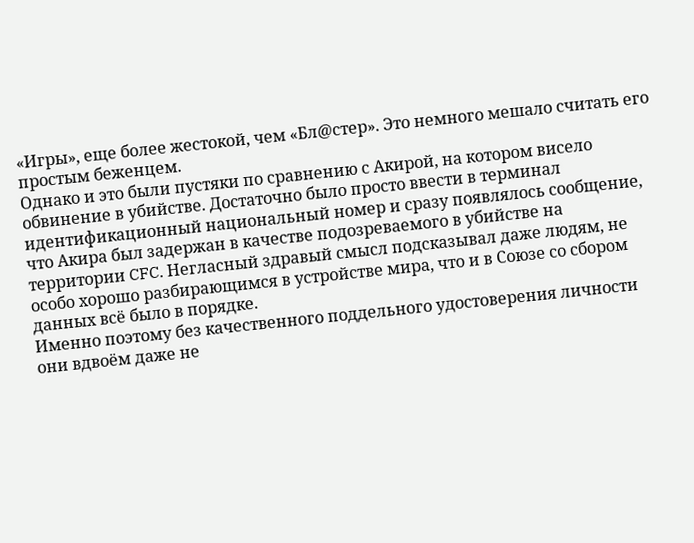«Игры», еще более жестокой, чем «Бл@стер». Это немного мешало считать его простым беженцем.
Однако и это были пустяки по сравнению с Акирой, на котором висело обвинение в убийстве. Достаточно было просто ввести в терминал идентификационный национальный номер и сразу появлялось сообщение, что Акира был задержан в качестве подозреваемого в убийстве на территории CFC. Негласный здравый смысл подсказывал даже людям, не особо хорошо разбирающимся в устройстве мира, что и в Союзе со сбором данных всё было в порядке.
Именно поэтому без качественного поддельного удостоверения личности они вдвоём даже не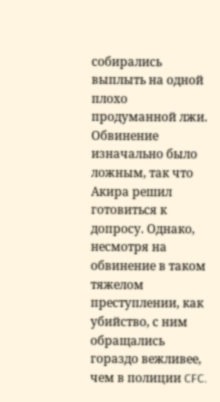собирались выплыть на одной плохо продуманной лжи. Обвинение изначально было ложным, так что Акира решил готовиться к допросу. Однако, несмотря на обвинение в таком тяжелом преступлении, как убийство, с ним обращались гораздо вежливее, чем в полиции CFC.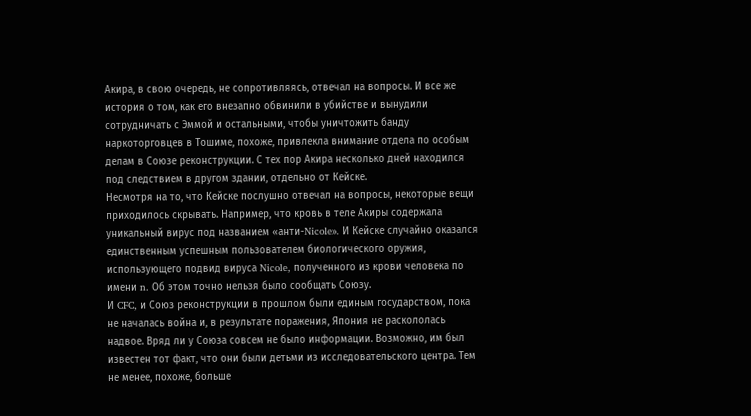Акира, в свою очередь, не сопротивляясь, отвечал на вопросы. И все же история о том, как его внезапно обвинили в убийстве и вынудили сотрудничать с Эммой и остальными, чтобы уничтожить банду наркоторговцев в Тошиме, похоже, привлекла внимание отдела по особым делам в Союзе реконструкции. С тех пор Акира несколько дней находился под следствием в другом здании, отдельно от Кейске.
Несмотря на то, что Кейске послушно отвечал на вопросы, некоторые вещи приходилось скрывать. Например, что кровь в теле Акиры содержала уникальный вирус под названием «анти-Nicole». И Кейске случайно оказался единственным успешным пользователем биологического оружия, использующего подвид вируса Nicole, полученного из крови человека по имени n. Об этом точно нельзя было сообщать Союзу.
И CFC, и Союз реконструкции в прошлом были единым государством, пока не началась война и, в результате поражения, Япония не раскололась надвое. Вряд ли у Союза совсем не было информации. Возможно, им был известен тот факт, что они были детьми из исследовательского центра. Тем не менее, похоже, больше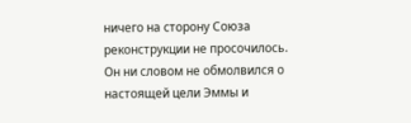ничего на сторону Союза реконструкции не просочилось.
Он ни словом не обмолвился о настоящей цели Эммы и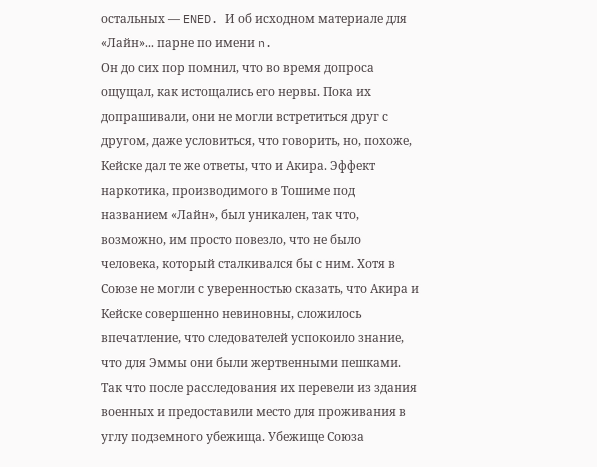остальных — ENED. И об исходном материале для «Лайн»... парне по имени n.
Он до сих пор помнил, что во время допроса ощущал, как истощались его нервы. Пока их допрашивали, они не могли встретиться друг с другом, даже условиться, что говорить, но, похоже, Кейске дал те же ответы, что и Акира. Эффект наркотика, производимого в Тошиме под названием «Лайн», был уникален, так что, возможно, им просто повезло, что не было человека, который сталкивался бы с ним. Хотя в Союзе не могли с уверенностью сказать, что Акира и Кейске совершенно невиновны, сложилось впечатление, что следователей успокоило знание, что для Эммы они были жертвенными пешками.
Так что после расследования их перевели из здания военных и предоставили место для проживания в углу подземного убежища. Убежище Союза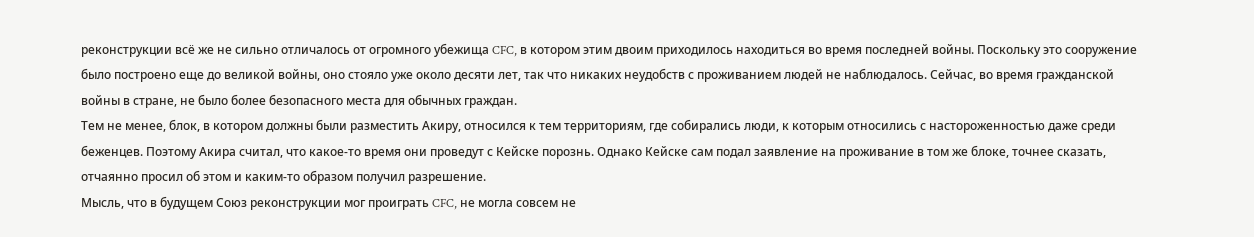реконструкции всё же не сильно отличалось от огромного убежища CFC, в котором этим двоим приходилось находиться во время последней войны. Поскольку это сооружение было построено еще до великой войны, оно стояло уже около десяти лет, так что никаких неудобств с проживанием людей не наблюдалось. Сейчас, во время гражданской войны в стране, не было более безопасного места для обычных граждан.
Тем не менее, блок, в котором должны были разместить Акиру, относился к тем территориям, где собирались люди, к которым относились с настороженностью даже среди беженцев. Поэтому Акира считал, что какое-то время они проведут с Кейске порознь. Однако Кейске сам подал заявление на проживание в том же блоке, точнее сказать, отчаянно просил об этом и каким-то образом получил разрешение.
Мысль, что в будущем Союз реконструкции мог проиграть CFC, не могла совсем не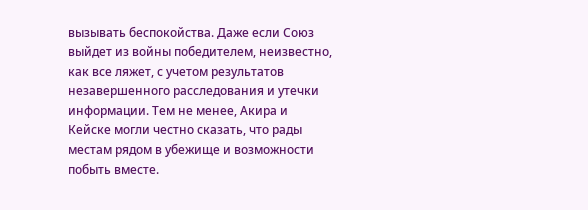вызывать беспокойства. Даже если Союз выйдет из войны победителем, неизвестно, как все ляжет, с учетом результатов незавершенного расследования и утечки информации. Тем не менее, Акира и Кейске могли честно сказать, что рады местам рядом в убежище и возможности побыть вместе.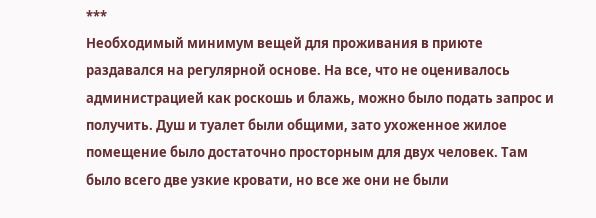***
Необходимый минимум вещей для проживания в приюте раздавался на регулярной основе. На все, что не оценивалось администрацией как роскошь и блажь, можно было подать запрос и получить. Душ и туалет были общими, зато ухоженное жилое помещение было достаточно просторным для двух человек. Там было всего две узкие кровати, но все же они не были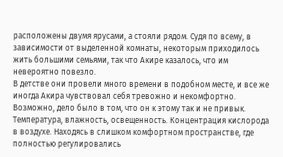расположены двумя ярусами, а стояли рядом. Судя по всему, в зависимости от выделенной комнаты, некоторым приходилось жить большими семьями, так что Акире казалось, что им невероятно повезло.
В детстве они провели много времени в подобном месте, и все же иногда Акира чувствовал себя тревожно и некомфортно. Возможно, дело было в том, что он к этому так и не привык. Температура, влажность, освещенность. Концентрация кислорода в воздухе. Находясь в слишком комфортном пространстве, где полностью регулировались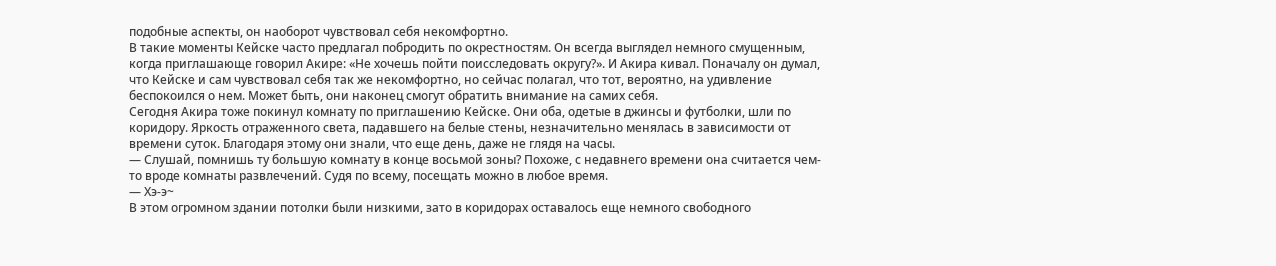подобные аспекты, он наоборот чувствовал себя некомфортно.
В такие моменты Кейске часто предлагал побродить по окрестностям. Он всегда выглядел немного смущенным, когда приглашающе говорил Акире: «Не хочешь пойти поисследовать округу?». И Акира кивал. Поначалу он думал, что Кейске и сам чувствовал себя так же некомфортно, но сейчас полагал, что тот, вероятно, на удивление беспокоился о нем. Может быть, они наконец смогут обратить внимание на самих себя.
Сегодня Акира тоже покинул комнату по приглашению Кейске. Они оба, одетые в джинсы и футболки, шли по коридору. Яркость отраженного света, падавшего на белые стены, незначительно менялась в зависимости от времени суток. Благодаря этому они знали, что еще день, даже не глядя на часы.
— Слушай, помнишь ту большую комнату в конце восьмой зоны? Похоже, с недавнего времени она считается чем-то вроде комнаты развлечений. Судя по всему, посещать можно в любое время.
— Хэ-э~
В этом огромном здании потолки были низкими, зато в коридорах оставалось еще немного свободного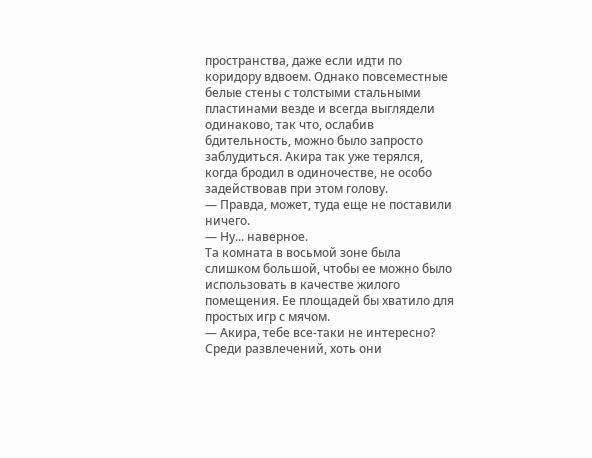пространства, даже если идти по коридору вдвоем. Однако повсеместные белые стены с толстыми стальными пластинами везде и всегда выглядели одинаково, так что, ослабив бдительность, можно было запросто заблудиться. Акира так уже терялся, когда бродил в одиночестве, не особо задействовав при этом голову.
— Правда, может, туда еще не поставили ничего.
— Ну... наверное.
Та комната в восьмой зоне была слишком большой, чтобы ее можно было использовать в качестве жилого помещения. Ее площадей бы хватило для простых игр с мячом.
— Акира, тебе все-таки не интересно?
Среди развлечений, хоть они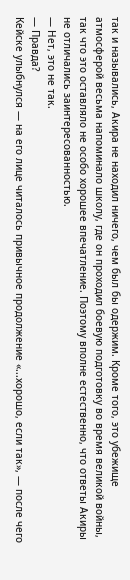так и назывались, Акира не находил ничего, чем был бы одержим. Кроме того, это убежище атмосферой весьма напоминало школу, где он проходил боевую подготовку во время великой войны, так что это оставляло не особо хорошее впечатление. Поэтому вполне естественно, что ответы Акиры не отличались заинтересованностью.
— Нет, это не так.
— Правда?
Кейске улыбнулся — на его лице читалось привычное продолжение «...хорошо, если так», — после чего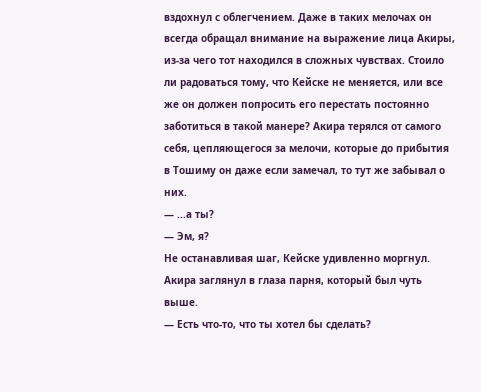вздохнул с облегчением. Даже в таких мелочах он всегда обращал внимание на выражение лица Акиры, из-за чего тот находился в сложных чувствах. Стоило ли радоваться тому, что Кейске не меняется, или все же он должен попросить его перестать постоянно заботиться в такой манере? Акира терялся от самого себя, цепляющегося за мелочи, которые до прибытия в Тошиму он даже если замечал, то тут же забывал о них.
— ...а ты?
— Эм, я?
Не останавливая шаг, Кейске удивленно моргнул. Акира заглянул в глаза парня, который был чуть выше.
— Есть что-то, что ты хотел бы сделать?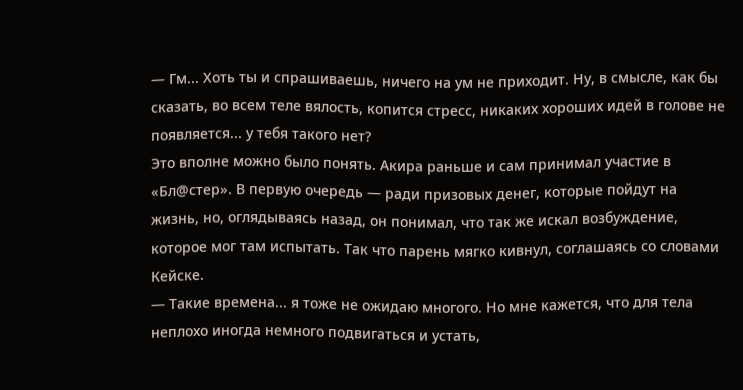— Гм... Хоть ты и спрашиваешь, ничего на ум не приходит. Ну, в смысле, как бы сказать, во всем теле вялость, копится стресс, никаких хороших идей в голове не появляется... у тебя такого нет?
Это вполне можно было понять. Акира раньше и сам принимал участие в «Бл@стер». В первую очередь — ради призовых денег, которые пойдут на жизнь, но, оглядываясь назад, он понимал, что так же искал возбуждение, которое мог там испытать. Так что парень мягко кивнул, соглашаясь со словами Кейске.
— Такие времена... я тоже не ожидаю многого. Но мне кажется, что для тела неплохо иногда немного подвигаться и устать,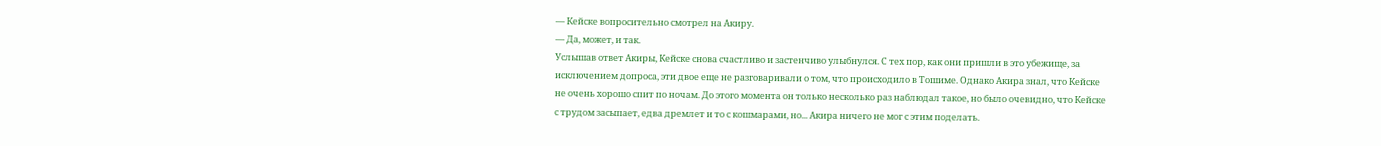— Кейске вопросительно смотрел на Акиру.
— Да, может, и так.
Услышав ответ Акиры, Кейске снова счастливо и застенчиво улыбнулся. С тех пор, как они пришли в это убежище, за исключением допроса, эти двое еще не разговаривали о том, что происходило в Тошиме. Однако Акира знал, что Кейске не очень хорошо спит по ночам. До этого момента он только несколько раз наблюдал такое, но было очевидно, что Кейске с трудом засыпает, едва дремлет и то с кошмарами, но... Акира ничего не мог с этим поделать.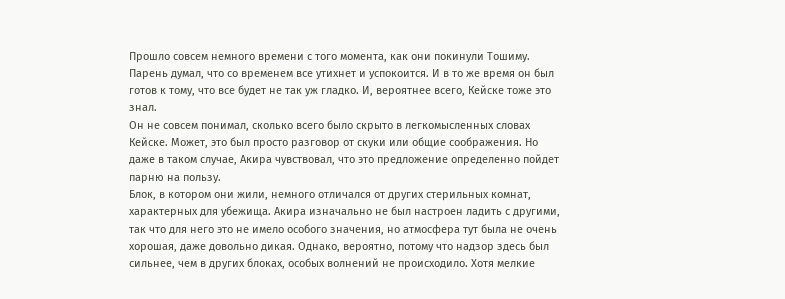Прошло совсем немного времени с того момента, как они покинули Тошиму. Парень думал, что со временем все утихнет и успокоится. И в то же время он был готов к тому, что все будет не так уж гладко. И, вероятнее всего, Кейске тоже это знал.
Он не совсем понимал, сколько всего было скрыто в легкомысленных словах Кейске. Может, это был просто разговор от скуки или общие соображения. Но даже в таком случае, Акира чувствовал, что это предложение определенно пойдет парню на пользу.
Блок, в котором они жили, немного отличался от других стерильных комнат, характерных для убежища. Акира изначально не был настроен ладить с другими, так что для него это не имело особого значения, но атмосфера тут была не очень хорошая, даже довольно дикая. Однако, вероятно, потому что надзор здесь был сильнее, чем в других блоках, особых волнений не происходило. Хотя мелкие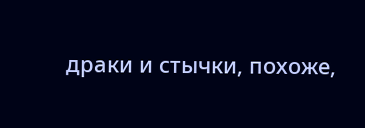драки и стычки, похоже,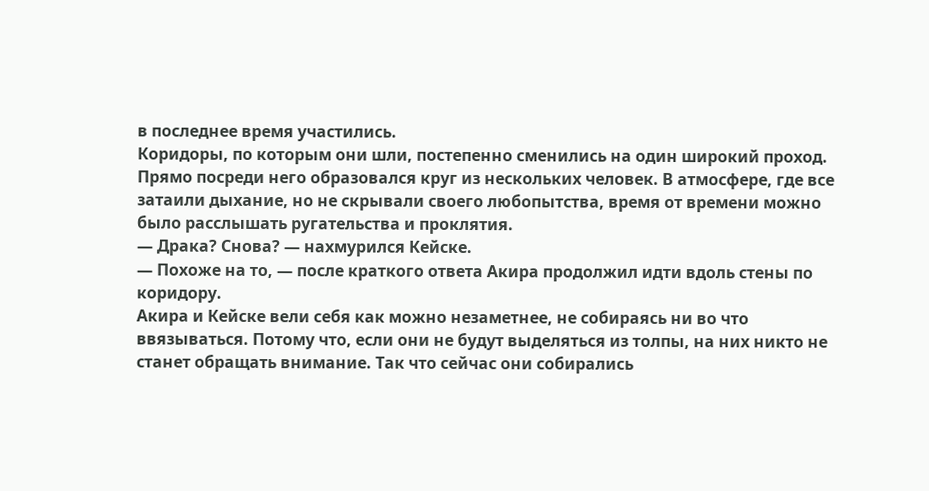в последнее время участились.
Коридоры, по которым они шли, постепенно сменились на один широкий проход. Прямо посреди него образовался круг из нескольких человек. В атмосфере, где все затаили дыхание, но не скрывали своего любопытства, время от времени можно было расслышать ругательства и проклятия.
— Драка? Снова? — нахмурился Кейске.
— Похоже на то, — после краткого ответа Акира продолжил идти вдоль стены по коридору.
Акира и Кейске вели себя как можно незаметнее, не собираясь ни во что ввязываться. Потому что, если они не будут выделяться из толпы, на них никто не станет обращать внимание. Так что сейчас они собирались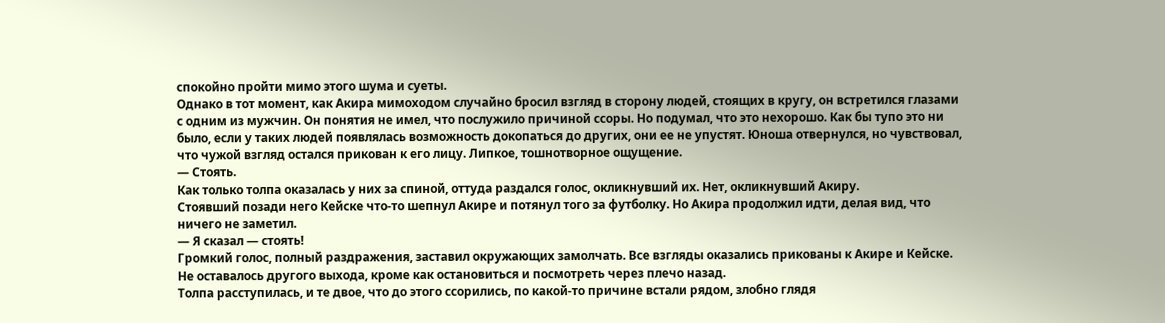спокойно пройти мимо этого шума и суеты.
Однако в тот момент, как Акира мимоходом случайно бросил взгляд в сторону людей, стоящих в кругу, он встретился глазами с одним из мужчин. Он понятия не имел, что послужило причиной ссоры. Но подумал, что это нехорошо. Как бы тупо это ни было, если у таких людей появлялась возможность докопаться до других, они ее не упустят. Юноша отвернулся, но чувствовал, что чужой взгляд остался прикован к его лицу. Липкое, тошнотворное ощущение.
— Стоять.
Как только толпа оказалась у них за спиной, оттуда раздался голос, окликнувший их. Нет, окликнувший Акиру.
Стоявший позади него Кейске что-то шепнул Акире и потянул того за футболку. Но Акира продолжил идти, делая вид, что ничего не заметил.
— Я сказал — стоять!
Громкий голос, полный раздражения, заставил окружающих замолчать. Все взгляды оказались прикованы к Акире и Кейске. Не оставалось другого выхода, кроме как остановиться и посмотреть через плечо назад.
Толпа расступилась, и те двое, что до этого ссорились, по какой-то причине встали рядом, злобно глядя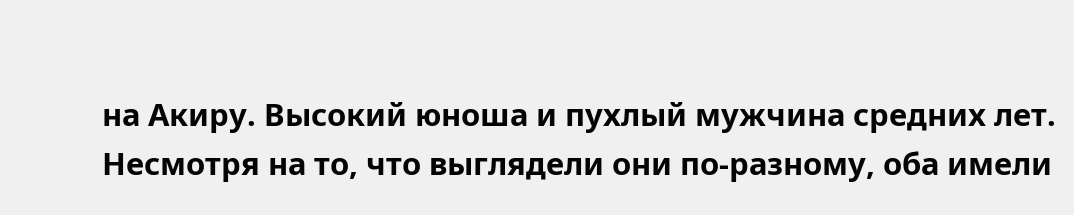на Акиру. Высокий юноша и пухлый мужчина средних лет. Несмотря на то, что выглядели они по-разному, оба имели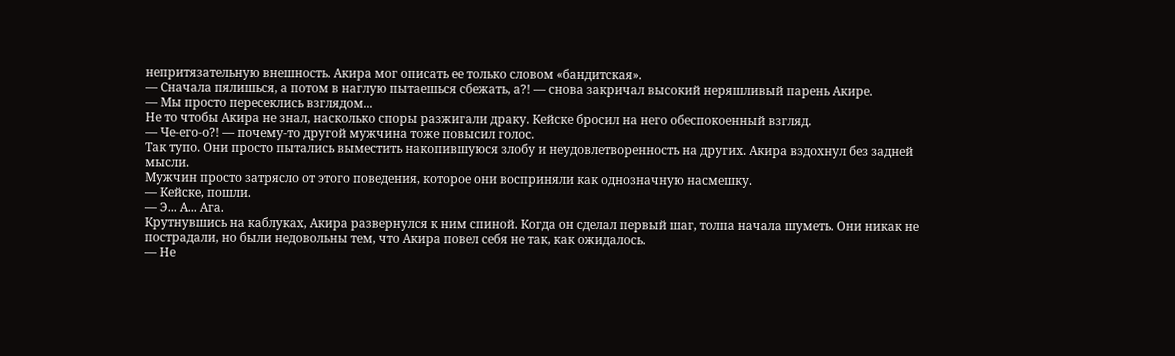непритязательную внешность. Акира мог описать ее только словом «бандитская».
— Сначала пялишься, а потом в наглую пытаешься сбежать, а?! — снова закричал высокий неряшливый парень Акире.
— Мы просто пересеклись взглядом...
Не то чтобы Акира не знал, насколько споры разжигали драку. Кейске бросил на него обеспокоенный взгляд.
— Че-его-о?! — почему-то другой мужчина тоже повысил голос.
Так тупо. Они просто пытались выместить накопившуюся злобу и неудовлетворенность на других. Акира вздохнул без задней мысли.
Мужчин просто затрясло от этого поведения, которое они восприняли как однозначную насмешку.
— Кейске, пошли.
— Э... А... Ага.
Крутнувшись на каблуках, Акира развернулся к ним спиной. Когда он сделал первый шаг, толпа начала шуметь. Они никак не пострадали, но были недовольны тем, что Акира повел себя не так, как ожидалось.
— Не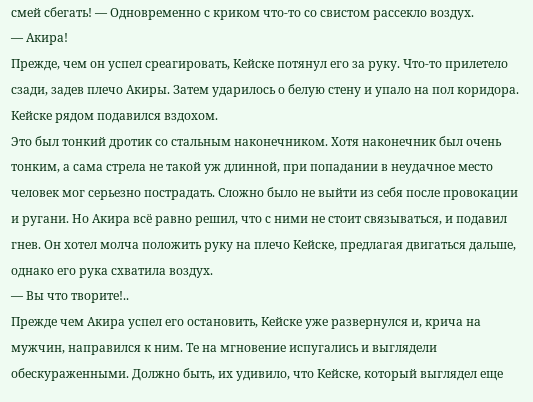смей сбегать! — Одновременно с криком что-то со свистом рассекло воздух.
— Акира!
Прежде, чем он успел среагировать, Кейске потянул его за руку. Что-то прилетело сзади, задев плечо Акиры. Затем ударилось о белую стену и упало на пол коридора. Кейске рядом подавился вздохом.
Это был тонкий дротик со стальным наконечником. Хотя наконечник был очень тонким, а сама стрела не такой уж длинной, при попадании в неудачное место человек мог серьезно пострадать. Сложно было не выйти из себя после провокации и ругани. Но Акира всё равно решил, что с ними не стоит связываться, и подавил гнев. Он хотел молча положить руку на плечо Кейске, предлагая двигаться дальше, однако его рука схватила воздух.
— Вы что творите!..
Прежде чем Акира успел его остановить, Кейске уже развернулся и, крича на мужчин, направился к ним. Те на мгновение испугались и выглядели обескураженными. Должно быть, их удивило, что Кейске, который выглядел еще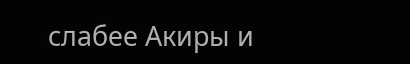слабее Акиры и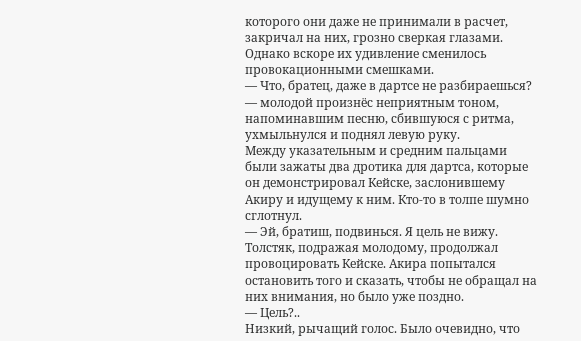которого они даже не принимали в расчет, закричал на них, грозно сверкая глазами. Однако вскоре их удивление сменилось провокационными смешками.
— Что, братец, даже в дартсе не разбираешься? — молодой произнёс неприятным тоном, напоминавшим песню, сбившуюся с ритма, ухмыльнулся и поднял левую руку.
Между указательным и средним пальцами были зажаты два дротика для дартса, которые он демонстрировал Кейске, заслонившему Акиру и идущему к ним. Кто-то в толпе шумно сглотнул.
— Эй, братиш, подвинься. Я цель не вижу.
Толстяк, подражая молодому, продолжал провоцировать Кейске. Акира попытался остановить того и сказать, чтобы не обращал на них внимания, но было уже поздно.
— Цель?..
Низкий, рычащий голос. Было очевидно, что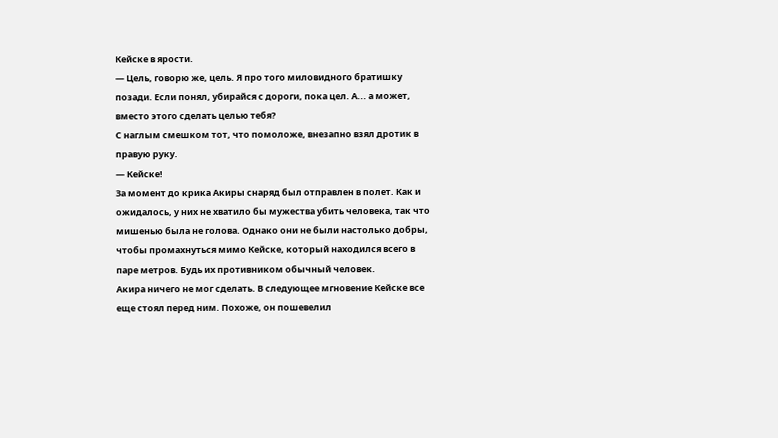Кейске в ярости.
— Цель, говорю же, цель. Я про того миловидного братишку позади. Если понял, убирайся с дороги, пока цел. А... а может, вместо этого сделать целью тебя?
С наглым смешком тот, что помоложе, внезапно взял дротик в правую руку.
— Кейске!
За момент до крика Акиры снаряд был отправлен в полет. Как и ожидалось, у них не хватило бы мужества убить человека, так что мишенью была не голова. Однако они не были настолько добры, чтобы промахнуться мимо Кейске, который находился всего в паре метров. Будь их противником обычный человек.
Акира ничего не мог сделать. В следующее мгновение Кейске все еще стоял перед ним. Похоже, он пошевелил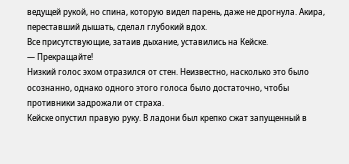ведущей рукой, но спина, которую видел парень, даже не дрогнула. Акира, переставший дышать, сделал глубокий вдох.
Все присутствующие, затаив дыхание, уставились на Кейске.
— Прекращайте!
Низкий голос эхом отразился от стен. Неизвестно, насколько это было осознанно, однако одного этого голоса было достаточно, чтобы противники задрожали от страха.
Кейске опустил правую руку. В ладони был крепко сжат запущенный в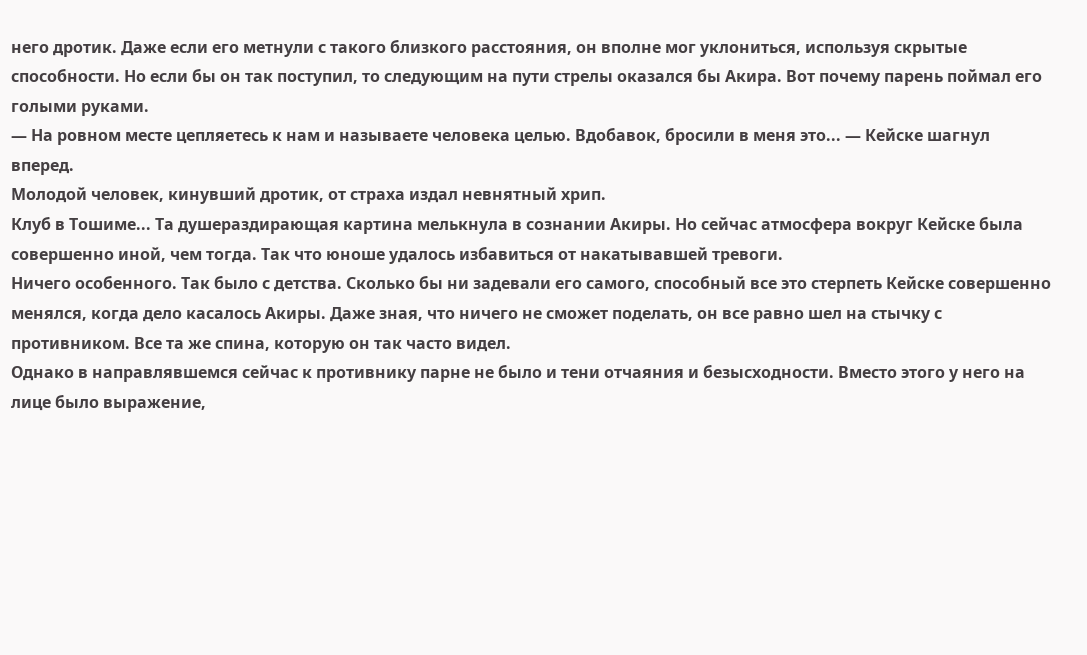него дротик. Даже если его метнули с такого близкого расстояния, он вполне мог уклониться, используя скрытые способности. Но если бы он так поступил, то следующим на пути стрелы оказался бы Акира. Вот почему парень поймал его голыми руками.
— На ровном месте цепляетесь к нам и называете человека целью. Вдобавок, бросили в меня это... — Кейске шагнул вперед.
Молодой человек, кинувший дротик, от страха издал невнятный хрип.
Клуб в Тошиме... Та душераздирающая картина мелькнула в сознании Акиры. Но сейчас атмосфера вокруг Кейске была совершенно иной, чем тогда. Так что юноше удалось избавиться от накатывавшей тревоги.
Ничего особенного. Так было с детства. Сколько бы ни задевали его самого, способный все это стерпеть Кейске совершенно менялся, когда дело касалось Акиры. Даже зная, что ничего не сможет поделать, он все равно шел на стычку с противником. Все та же спина, которую он так часто видел.
Однако в направлявшемся сейчас к противнику парне не было и тени отчаяния и безысходности. Вместо этого у него на лице было выражение,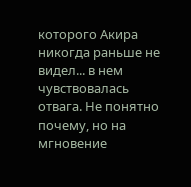которого Акира никогда раньше не видел... в нем чувствовалась отвага. Не понятно почему, но на мгновение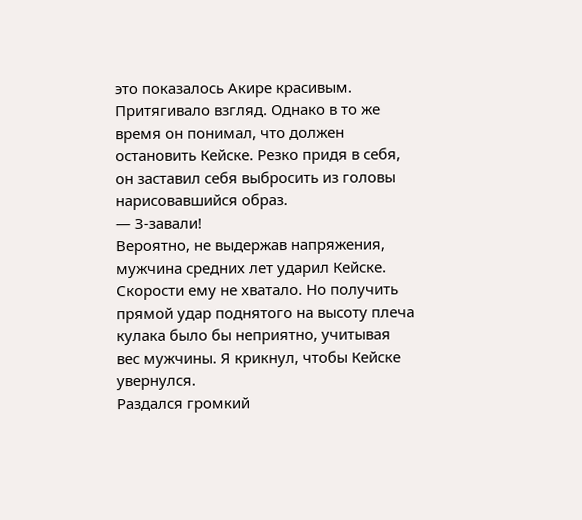это показалось Акире красивым. Притягивало взгляд. Однако в то же время он понимал, что должен остановить Кейске. Резко придя в себя, он заставил себя выбросить из головы нарисовавшийся образ.
— З-завали!
Вероятно, не выдержав напряжения, мужчина средних лет ударил Кейске. Скорости ему не хватало. Но получить прямой удар поднятого на высоту плеча кулака было бы неприятно, учитывая вес мужчины. Я крикнул, чтобы Кейске увернулся.
Раздался громкий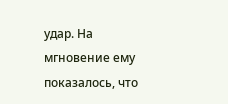удар. На мгновение ему показалось, что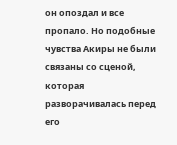он опоздал и все пропало. Но подобные чувства Акиры не были связаны со сценой, которая разворачивалась перед его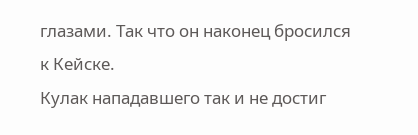глазами. Так что он наконец бросился к Кейске.
Кулак нападавшего так и не достиг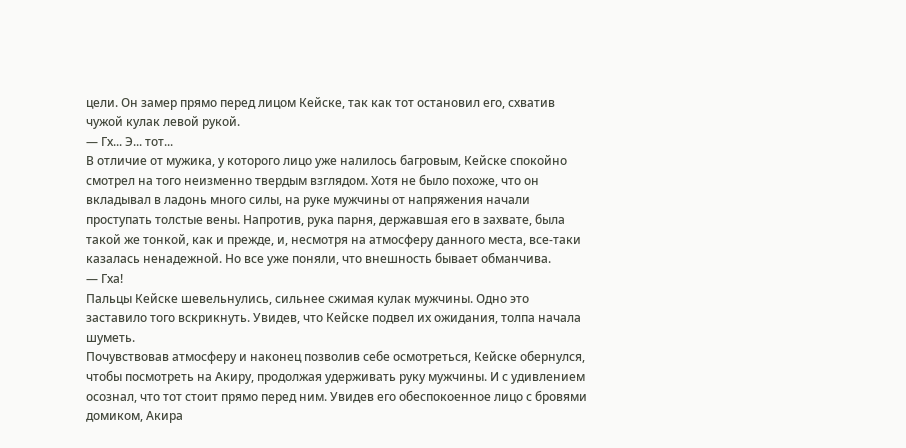цели. Он замер прямо перед лицом Кейске, так как тот остановил его, схватив чужой кулак левой рукой.
— Гх... Э... тот...
В отличие от мужика, у которого лицо уже налилось багровым, Кейске спокойно смотрел на того неизменно твердым взглядом. Хотя не было похоже, что он вкладывал в ладонь много силы, на руке мужчины от напряжения начали проступать толстые вены. Напротив, рука парня, державшая его в захвате, была такой же тонкой, как и прежде, и, несмотря на атмосферу данного места, все-таки казалась ненадежной. Но все уже поняли, что внешность бывает обманчива.
— Гха!
Пальцы Кейске шевельнулись, сильнее сжимая кулак мужчины. Одно это заставило того вскрикнуть. Увидев, что Кейске подвел их ожидания, толпа начала шуметь.
Почувствовав атмосферу и наконец позволив себе осмотреться, Кейске обернулся, чтобы посмотреть на Акиру, продолжая удерживать руку мужчины. И с удивлением осознал, что тот стоит прямо перед ним. Увидев его обеспокоенное лицо с бровями домиком, Акира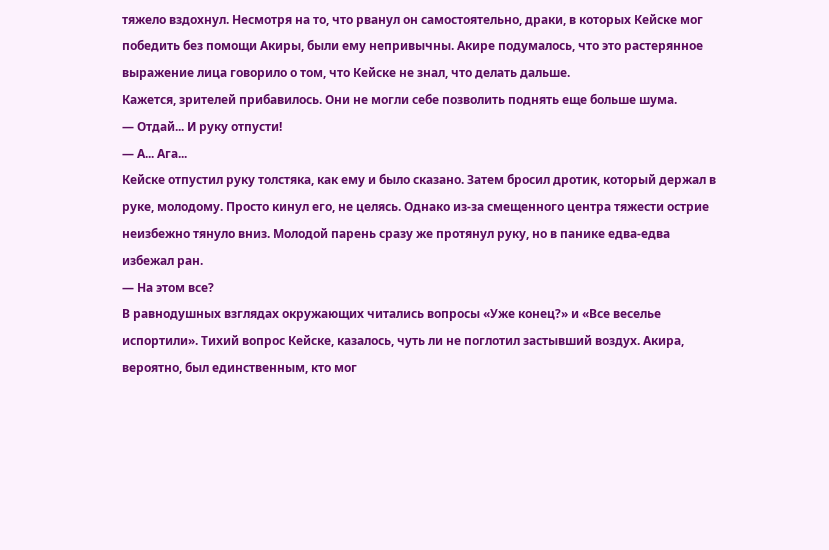тяжело вздохнул. Несмотря на то, что рванул он самостоятельно, драки, в которых Кейске мог победить без помощи Акиры, были ему непривычны. Акире подумалось, что это растерянное выражение лица говорило о том, что Кейске не знал, что делать дальше.
Кажется, зрителей прибавилось. Они не могли себе позволить поднять еще больше шума.
— Отдай... И руку отпусти!
— А... Ага...
Кейске отпустил руку толстяка, как ему и было сказано. Затем бросил дротик, который держал в руке, молодому. Просто кинул его, не целясь. Однако из-за смещенного центра тяжести острие неизбежно тянуло вниз. Молодой парень сразу же протянул руку, но в панике едва-едва избежал ран.
— На этом все?
В равнодушных взглядах окружающих читались вопросы «Уже конец?» и «Все веселье испортили». Тихий вопрос Кейске, казалось, чуть ли не поглотил застывший воздух. Акира, вероятно, был единственным, кто мог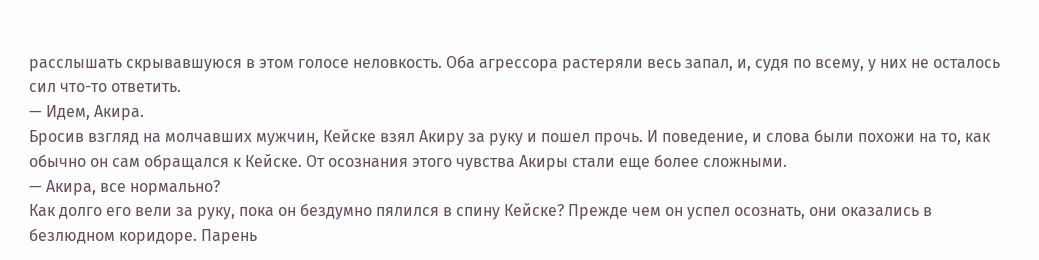расслышать скрывавшуюся в этом голосе неловкость. Оба агрессора растеряли весь запал, и, судя по всему, у них не осталось сил что-то ответить.
— Идем, Акира.
Бросив взгляд на молчавших мужчин, Кейске взял Акиру за руку и пошел прочь. И поведение, и слова были похожи на то, как обычно он сам обращался к Кейске. От осознания этого чувства Акиры стали еще более сложными.
— Акира, все нормально?
Как долго его вели за руку, пока он бездумно пялился в спину Кейске? Прежде чем он успел осознать, они оказались в безлюдном коридоре. Парень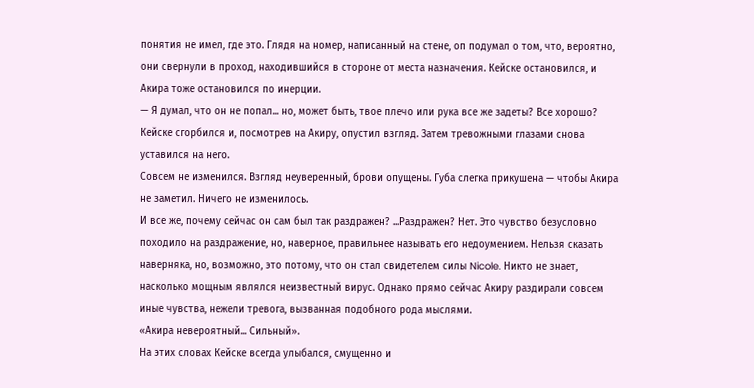понятия не имел, где это. Глядя на номер, написанный на стене, оп подумал о том, что, вероятно, они свернули в проход, находившийся в стороне от места назначения. Кейске остановился, и Акира тоже остановился по инерции.
— Я думал, что он не попал... но, может быть, твое плечо или рука все же задеты? Все хорошо?
Кейске сгорбился и, посмотрев на Акиру, опустил взгляд. Затем тревожными глазами снова уставился на него.
Совсем не изменился. Взгляд неуверенный, брови опущены. Губа слегка прикушена — чтобы Акира не заметил. Ничего не изменилось.
И все же, почему сейчас он сам был так раздражен? ...Раздражен? Нет. Это чувство безусловно походило на раздражение, но, наверное, правильнее называть его недоумением. Нельзя сказать наверняка, но, возможно, это потому, что он стал свидетелем силы Nicole. Никто не знает, насколько мощным являлся неизвестный вирус. Однако прямо сейчас Акиру раздирали совсем иные чувства, нежели тревога, вызванная подобного рода мыслями.
«Акира невероятный... Сильный».
На этих словах Кейске всегда улыбался, смущенно и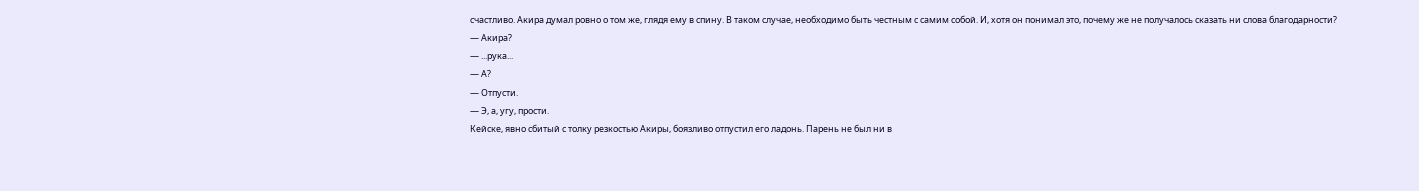счастливо. Акира думал ровно о том же, глядя ему в спину. В таком случае, необходимо быть честным с самим собой. И, хотя он понимал это, почему же не получалось сказать ни слова благодарности?
— Акира?
— ...рука...
— А?
— Отпусти.
— Э, а, угу, прости.
Кейске, явно сбитый с толку резкостью Акиры, боязливо отпустил его ладонь. Парень не был ни в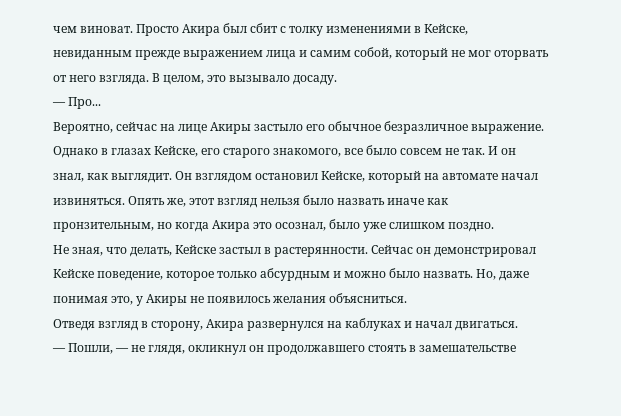чем виноват. Просто Акира был сбит с толку изменениями в Кейске, невиданным прежде выражением лица и самим собой, который не мог оторвать от него взгляда. В целом, это вызывало досаду.
— Про...
Вероятно, сейчас на лице Акиры застыло его обычное безразличное выражение. Однако в глазах Кейске, его старого знакомого, все было совсем не так. И он знал, как выглядит. Он взглядом остановил Кейске, который на автомате начал извиняться. Опять же, этот взгляд нельзя было назвать иначе как пронзительным, но когда Акира это осознал, было уже слишком поздно.
Не зная, что делать, Кейске застыл в растерянности. Сейчас он демонстрировал Кейске поведение, которое только абсурдным и можно было назвать. Но, даже понимая это, у Акиры не появилось желания объясниться.
Отведя взгляд в сторону, Акира развернулся на каблуках и начал двигаться.
— Пошли, — не глядя, окликнул он продолжавшего стоять в замешательстве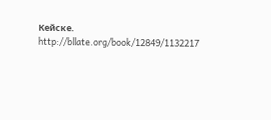Кейске.
http://bllate.org/book/12849/1132217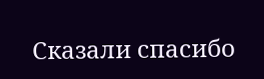Сказали спасибо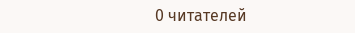0 читателей